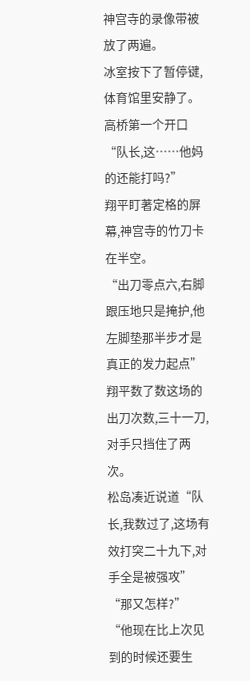神宫寺的录像带被放了两遍。
冰室按下了暂停键,体育馆里安静了。
高桥第一个开口“队长,这……他妈的还能打吗?”
翔平盯著定格的屏幕,神宫寺的竹刀卡在半空。
“出刀零点六,右脚跟压地只是掩护,他左脚垫那半步才是真正的发力起点”
翔平数了数这场的出刀次数,三十一刀,对手只挡住了两次。
松岛凑近说道“队长,我数过了,这场有效打突二十九下,对手全是被强攻”
“那又怎样?”
“他现在比上次见到的时候还要生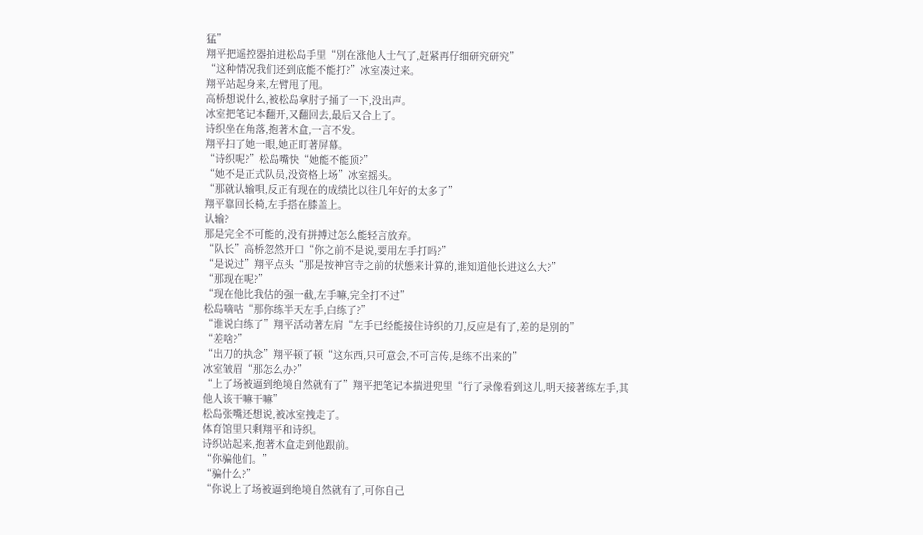猛”
翔平把遥控器拍进松岛手里“別在涨他人士气了,赶紧再仔细研究研究”
“这种情况我们还到底能不能打?”冰室凑过来。
翔平站起身来,左臂甩了甩。
高桥想说什么,被松岛拿肘子捅了一下,没出声。
冰室把笔记本翻开,又翻回去,最后又合上了。
诗织坐在角落,抱著木盒,一言不发。
翔平扫了她一眼,她正盯著屏幕。
“诗织呢?”松岛嘴快“她能不能顶?”
“她不是正式队员,没资格上场”冰室摇头。
“那就认输唄,反正有现在的成绩比以往几年好的太多了”
翔平靠回长椅,左手搭在膝盖上。
认输?
那是完全不可能的,没有拼搏过怎么能轻言放弃。
“队长”高桥忽然开口“你之前不是说,要用左手打吗?”
“是说过”翔平点头“那是按神宫寺之前的状態来计算的,谁知道他长进这么大?”
“那现在呢?”
“现在他比我估的强一截,左手嘛,完全打不过”
松岛嘀咕“那你练半天左手,白练了?”
“谁说白练了”翔平活动著左肩“左手已经能接住诗织的刀,反应是有了,差的是別的”
“差啥?”
“出刀的执念”翔平顿了顿“这东西,只可意会,不可言传,是练不出来的”
冰室皱眉“那怎么办?”
“上了场被逼到绝境自然就有了”翔平把笔记本揣进兜里“行了录像看到这儿,明天接著练左手,其他人该干嘛干嘛”
松岛张嘴还想说,被冰室拽走了。
体育馆里只剩翔平和诗织。
诗织站起来,抱著木盒走到他跟前。
“你骗他们。”
“骗什么?”
“你说上了场被逼到绝境自然就有了,可你自己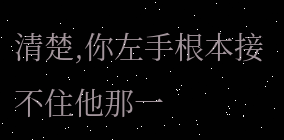清楚,你左手根本接不住他那一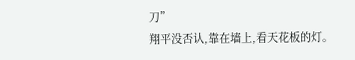刀”
翔平没否认,靠在墙上,看天花板的灯。